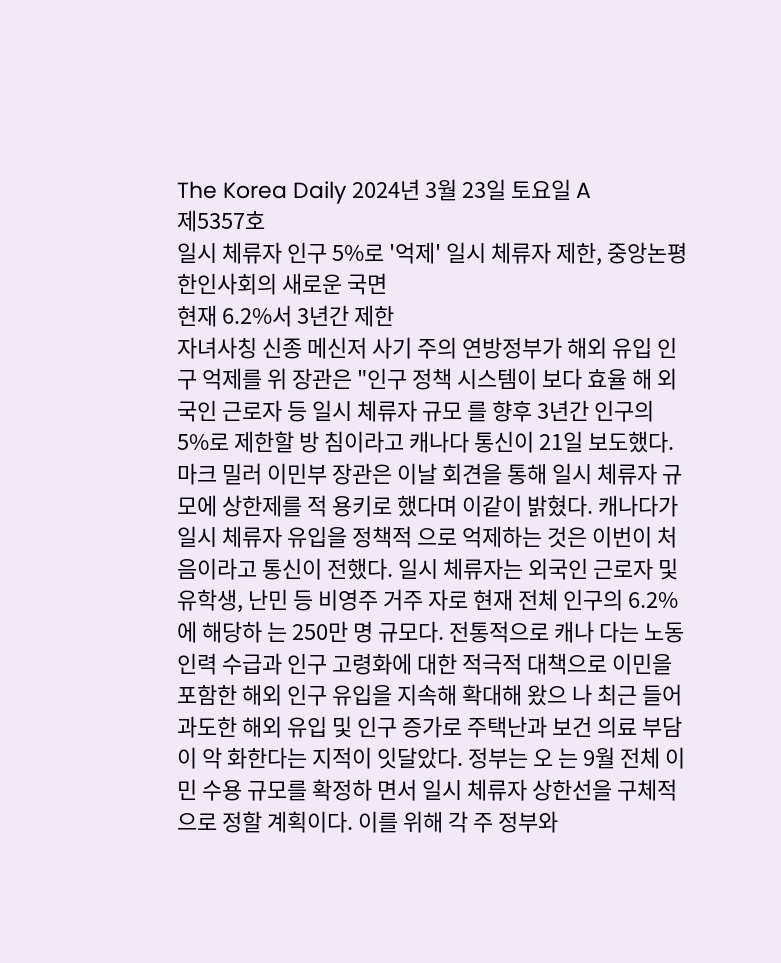The Korea Daily 2024년 3월 23일 토요일 A
제5357호
일시 체류자 인구 5%로 '억제' 일시 체류자 제한, 중앙논평
한인사회의 새로운 국면
현재 6.2%서 3년간 제한
자녀사칭 신종 메신저 사기 주의 연방정부가 해외 유입 인구 억제를 위 장관은 "인구 정책 시스템이 보다 효율 해 외국인 근로자 등 일시 체류자 규모 를 향후 3년간 인구의 5%로 제한할 방 침이라고 캐나다 통신이 21일 보도했다. 마크 밀러 이민부 장관은 이날 회견을 통해 일시 체류자 규모에 상한제를 적 용키로 했다며 이같이 밝혔다. 캐나다가 일시 체류자 유입을 정책적 으로 억제하는 것은 이번이 처음이라고 통신이 전했다. 일시 체류자는 외국인 근로자 및 유학생, 난민 등 비영주 거주 자로 현재 전체 인구의 6.2%에 해당하 는 250만 명 규모다. 전통적으로 캐나 다는 노동 인력 수급과 인구 고령화에 대한 적극적 대책으로 이민을 포함한 해외 인구 유입을 지속해 확대해 왔으 나 최근 들어 과도한 해외 유입 및 인구 증가로 주택난과 보건 의료 부담이 악 화한다는 지적이 잇달았다. 정부는 오 는 9월 전체 이민 수용 규모를 확정하 면서 일시 체류자 상한선을 구체적으로 정할 계획이다. 이를 위해 각 주 정부와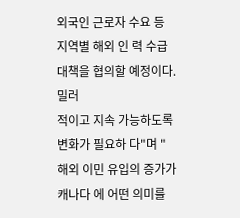외국인 근로자 수요 등 지역별 해외 인 력 수급 대책을 협의할 예정이다. 밀러
적이고 지속 가능하도록 변화가 필요하 다"며 "해외 이민 유입의 증가가 캐나다 에 어떤 의미를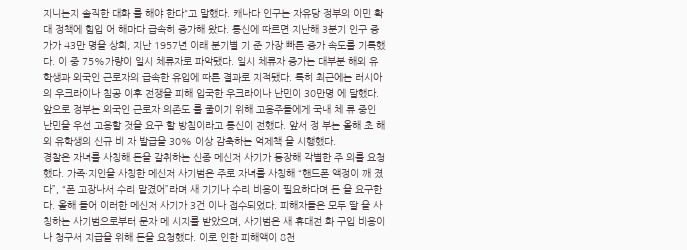지니는지 솔직한 대화 를 해야 한다"고 말했다. 캐나다 인구는 자유당 정부의 이민 확대 정책에 힘입 어 해마다 급속히 증가해 왔다. 통신에 따르면 지난해 3분기 인구 증가가 43만 명을 상회, 지난 1957년 이래 분기별 기 준 가장 빠른 증가 속도를 기록했다. 이 중 75%가량이 일시 체류자로 파악됐다. 일시 체류자 증가는 대부분 해외 유 학생과 외국인 근로자의 급속한 유입에 따른 결과로 지적됐다. 특히 최근에는 러시아의 우크라이나 침공 이후 전쟁을 피해 입국한 우크라이나 난민이 30만명 에 달했다. 앞으로 정부는 외국인 근로자 의존도 를 줄이기 위해 고용주들에게 국내 체 류 중인 난민을 우선 고용할 것을 요구 할 방침이라고 통신이 전했다. 앞서 정 부는 올해 초 해외 유학생의 신규 비 자 발급을 30% 이상 감축하는 억제책 을 시행했다.
경찰은 자녀를 사칭해 돈을 갈취하는 신종 메신저 사기가 등장해 각별한 주 의를 요청했다. 가족·지인을 사칭한 메신저 사기범은 주로 자녀를 사칭해 “핸드폰 액정이 깨 졌다”, “폰 고장나서 수리 맡겼어”라며 새 기기나 수리 비용이 필요하다며 돈 을 요구한다. 올해 들어 이러한 메신저 사기가 3건 이나 접수되었다. 피해자들은 모두 딸 을 사칭하는 사기범으로부터 문자 메 시지를 받았으며, 사기범은 새 휴대전 화 구입 비용이나 청구서 지급을 위해 돈을 요청했다. 이로 인한 피해액이 8천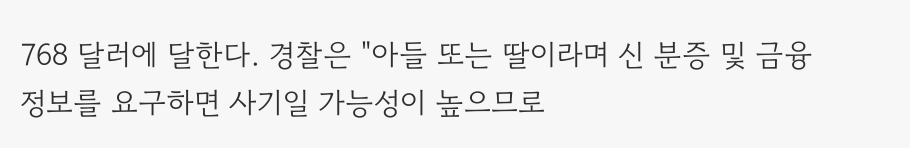768 달러에 달한다. 경찰은 "아들 또는 딸이라며 신 분증 및 금융정보를 요구하면 사기일 가능성이 높으므로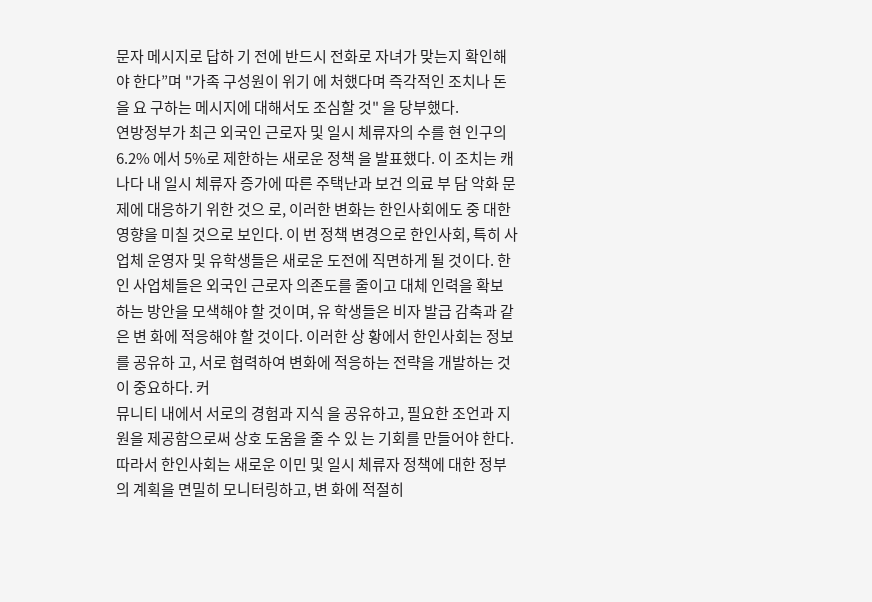문자 메시지로 답하 기 전에 반드시 전화로 자녀가 맞는지 확인해야 한다”며 "가족 구성원이 위기 에 처했다며 즉각적인 조치나 돈을 요 구하는 메시지에 대해서도 조심할 것" 을 당부했다.
연방정부가 최근 외국인 근로자 및 일시 체류자의 수를 현 인구의 6.2% 에서 5%로 제한하는 새로운 정책 을 발표했다. 이 조치는 캐나다 내 일시 체류자 증가에 따른 주택난과 보건 의료 부 담 악화 문제에 대응하기 위한 것으 로, 이러한 변화는 한인사회에도 중 대한 영향을 미칠 것으로 보인다. 이 번 정책 변경으로 한인사회, 특히 사 업체 운영자 및 유학생들은 새로운 도전에 직면하게 될 것이다. 한인 사업체들은 외국인 근로자 의존도를 줄이고 대체 인력을 확보 하는 방안을 모색해야 할 것이며, 유 학생들은 비자 발급 감축과 같은 변 화에 적응해야 할 것이다. 이러한 상 황에서 한인사회는 정보를 공유하 고, 서로 협력하여 변화에 적응하는 전략을 개발하는 것이 중요하다. 커
뮤니티 내에서 서로의 경험과 지식 을 공유하고, 필요한 조언과 지원을 제공함으로써 상호 도움을 줄 수 있 는 기회를 만들어야 한다. 따라서 한인사회는 새로운 이민 및 일시 체류자 정책에 대한 정부 의 계획을 면밀히 모니터링하고, 변 화에 적절히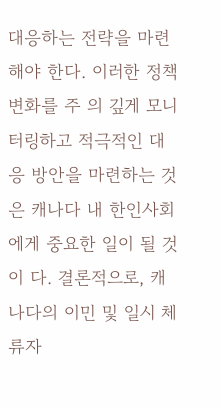대응하는 전략을 마련 해야 한다. 이러한 정책 변화를 주 의 깊게 모니터링하고 적극적인 대 응 방안을 마련하는 것은 캐나다 내 한인사회에게 중요한 일이 될 것이 다. 결론적으로, 캐나다의 이민 및 일시 체류자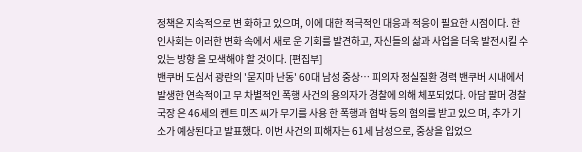정책은 지속적으로 변 화하고 있으며, 이에 대한 적극적인 대응과 적응이 필요한 시점이다. 한 인사회는 이러한 변화 속에서 새로 운 기회를 발견하고, 자신들의 삶과 사업을 더욱 발전시킬 수 있는 방향 을 모색해야 할 것이다. [편집부]
밴쿠버 도심서 광란의 '묻지마 난동' 60대 남성 중상… 피의자 정실질환 경력 밴쿠버 시내에서 발생한 연속적이고 무 차별적인 폭행 사건의 용의자가 경찰에 의해 체포되었다. 아담 팔머 경찰국장 은 46세의 켄트 미즈 씨가 무기를 사용 한 폭행과 협박 등의 혐의를 받고 있으 며, 추가 기소가 예상된다고 발표했다. 이번 사건의 피해자는 61세 남성으로, 중상을 입었으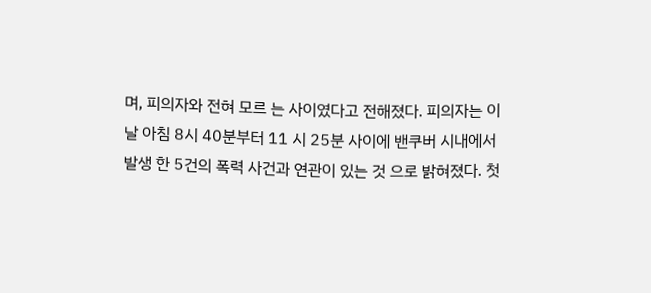며, 피의자와 전혀 모르 는 사이였다고 전해졌다. 피의자는 이날 아침 8시 40분부터 11 시 25분 사이에 밴쿠버 시내에서 발생 한 5건의 폭력 사건과 연관이 있는 것 으로 밝혀졌다. 첫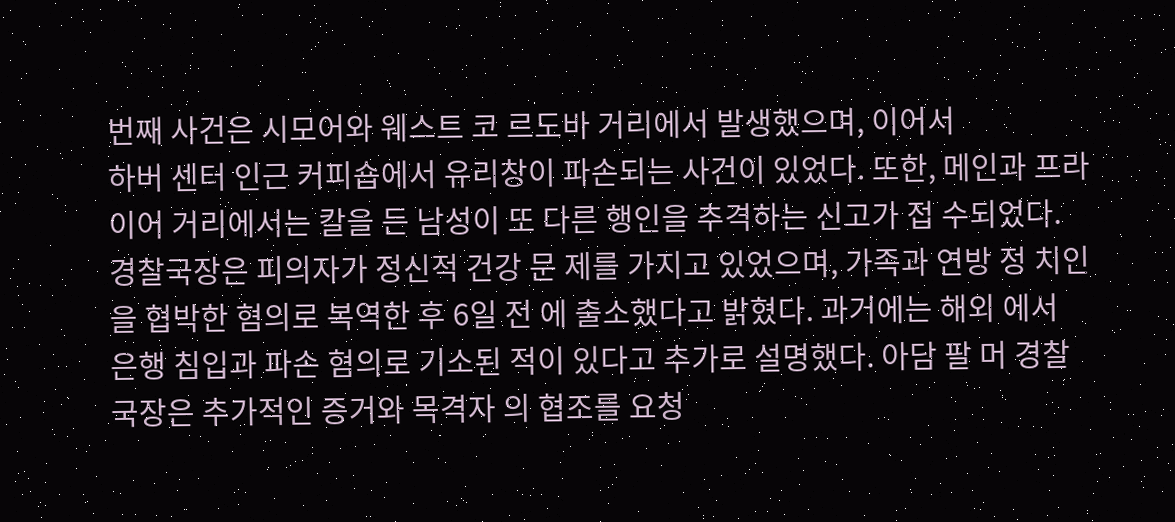번째 사건은 시모어와 웨스트 코 르도바 거리에서 발생했으며, 이어서
하버 센터 인근 커피숍에서 유리창이 파손되는 사건이 있었다. 또한, 메인과 프라이어 거리에서는 칼을 든 남성이 또 다른 행인을 추격하는 신고가 접 수되었다. 경찰국장은 피의자가 정신적 건강 문 제를 가지고 있었으며, 가족과 연방 정 치인을 협박한 혐의로 복역한 후 6일 전 에 출소했다고 밝혔다. 과거에는 해외 에서 은행 침입과 파손 혐의로 기소된 적이 있다고 추가로 설명했다. 아담 팔 머 경찰국장은 추가적인 증거와 목격자 의 협조를 요청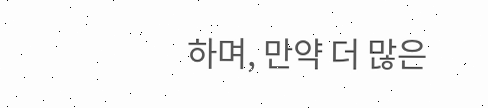하며, 만약 더 많은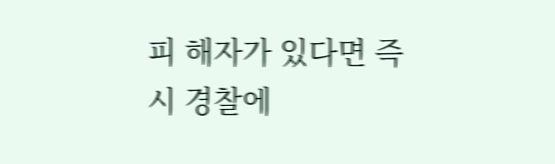피 해자가 있다면 즉시 경찰에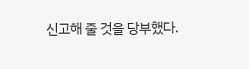신고해 줄 것을 당부했다.